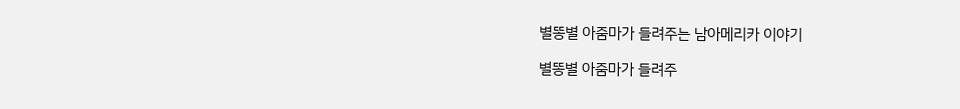별똥별 아줌마가 들려주는 남아메리카 이야기

별똥별 아줌마가 들려주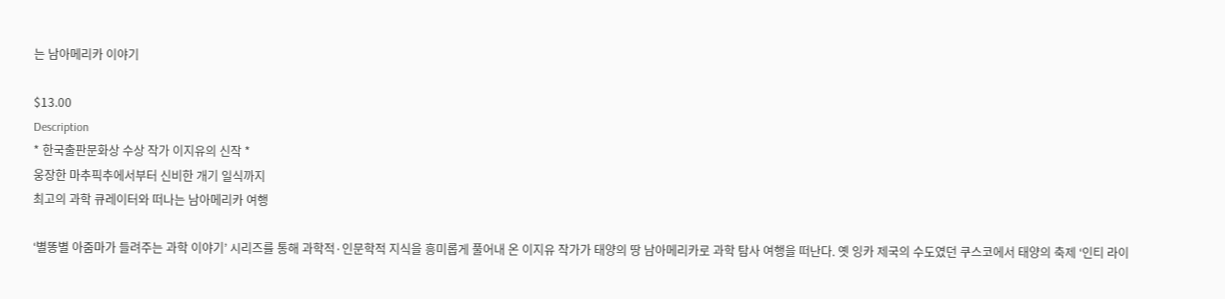는 남아메리카 이야기

$13.00
Description
* 한국출판문화상 수상 작가 이지유의 신작 *
웅장한 마추픽추에서부터 신비한 개기 일식까지
최고의 과학 큐레이터와 떠나는 남아메리카 여행

‘별똥별 아줌마가 들려주는 과학 이야기’ 시리즈를 통해 과학적·인문학적 지식을 흥미롭게 풀어내 온 이지유 작가가 태양의 땅 남아메리카로 과학 탐사 여행을 떠난다. 옛 잉카 제국의 수도였던 쿠스코에서 태양의 축제 ‘인티 라이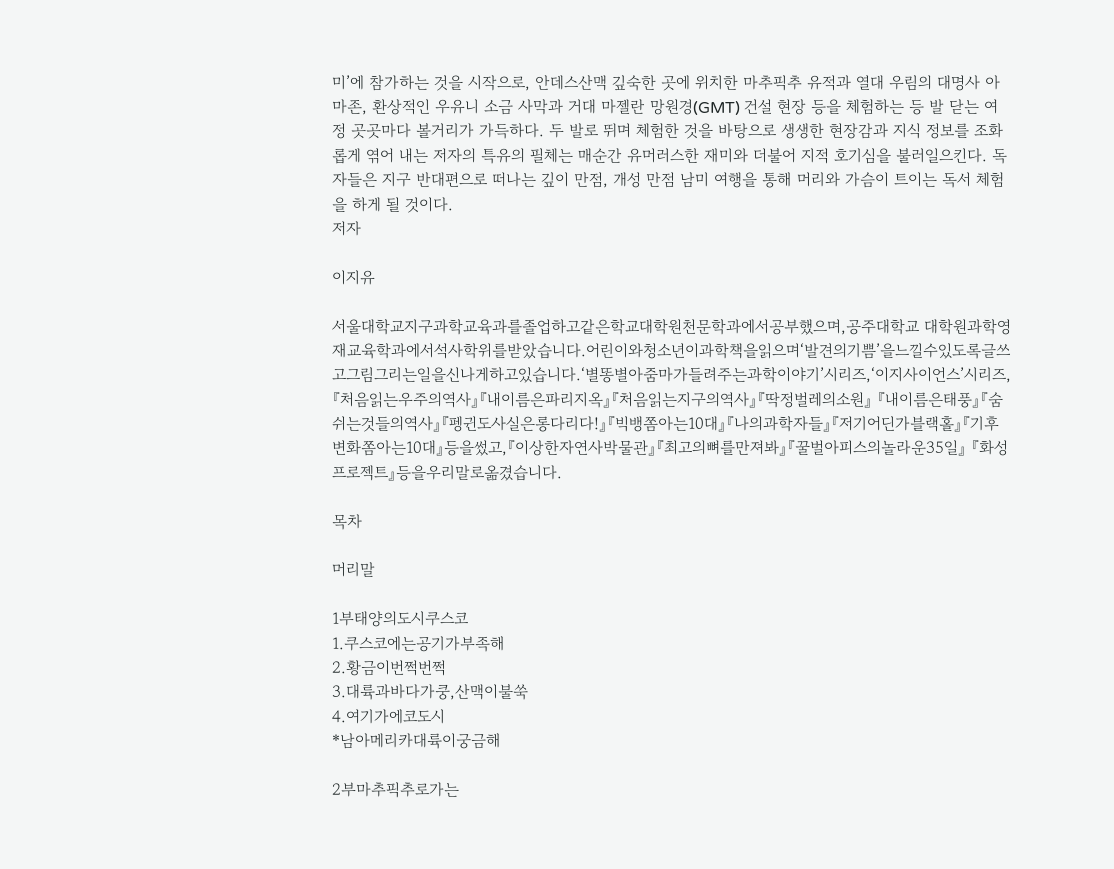미’에 참가하는 것을 시작으로, 안데스산맥 깊숙한 곳에 위치한 마추픽추 유적과 열대 우림의 대명사 아마존, 환상적인 우유니 소금 사막과 거대 마젤란 망원경(GMT) 건설 현장 등을 체험하는 등 발 닫는 여정 곳곳마다 볼거리가 가득하다. 두 발로 뛰며 체험한 것을 바탕으로 생생한 현장감과 지식 정보를 조화롭게 엮어 내는 저자의 특유의 필체는 매순간 유머러스한 재미와 더불어 지적 호기심을 불러일으킨다. 독자들은 지구 반대편으로 떠나는 깊이 만점, 개성 만점 남미 여행을 통해 머리와 가슴이 트이는 독서 체험을 하게 될 것이다.
저자

이지유

서울대학교지구과학교육과를졸업하고같은학교대학원천문학과에서공부했으며,공주대학교 대학원과학영재교육학과에서석사학위를받았습니다.어린이와청소년이과학책을읽으며‘발견의기쁨’을느낄수있도록글쓰고그림그리는일을신나게하고있습니다.‘별똥별아줌마가들려주는과학이야기’시리즈,‘이지사이언스’시리즈,『처음읽는우주의역사』『내이름은파리지옥』『처음읽는지구의역사』『딱정벌레의소원』 『내이름은태풍』『숨쉬는것들의역사』『펭귄도사실은롱다리다!』『빅뱅쫌아는10대』『나의과학자들』『저기어딘가블랙홀』『기후변화쫌아는10대』등을썼고,『이상한자연사박물관』『최고의뼈를만져봐』『꿀벌아피스의놀라운35일』 『화성프로젝트』등을우리말로옮겼습니다.

목차

머리말

1부태양의도시쿠스코
1.쿠스코에는공기가부족해
2.황금이번쩍번쩍
3.대륙과바다가쿵,산맥이불쑥
4.여기가에코도시
*남아메리카대륙이궁금해

2부마추픽추로가는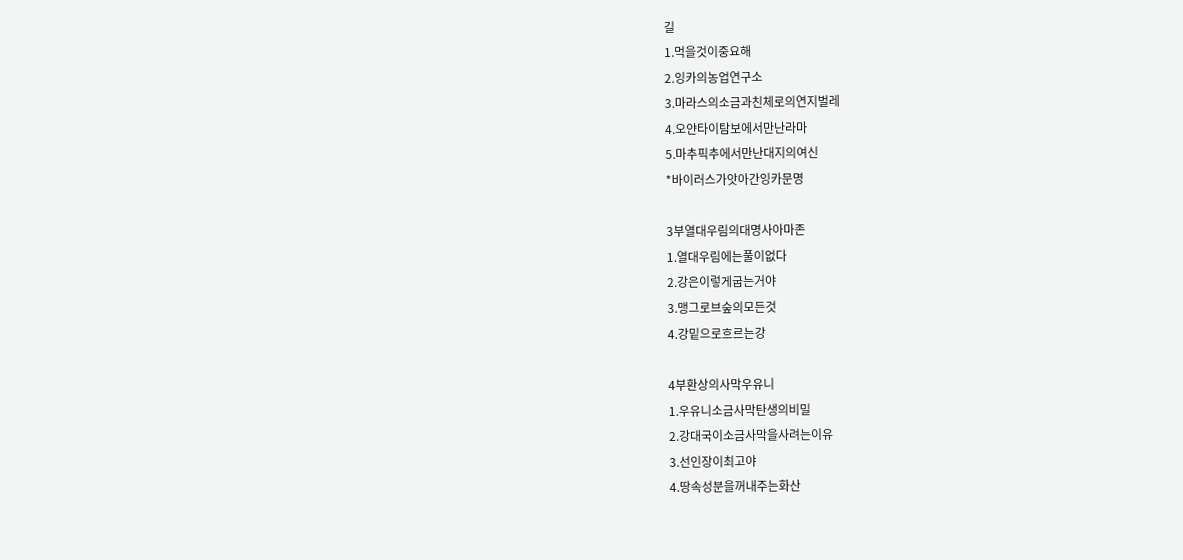길
1.먹을것이중요해
2.잉카의농업연구소
3.마라스의소금과친체로의연지벌레
4.오얀타이탐보에서만난라마
5.마추픽추에서만난대지의여신
*바이러스가앗아간잉카문명

3부열대우림의대명사아마존
1.열대우림에는풀이없다
2.강은이렇게굽는거야
3.맹그로브숲의모든것
4.강밑으로흐르는강

4부환상의사막우유니
1.우유니소금사막탄생의비밀
2.강대국이소금사막을사려는이유
3.선인장이최고야
4.땅속성분을꺼내주는화산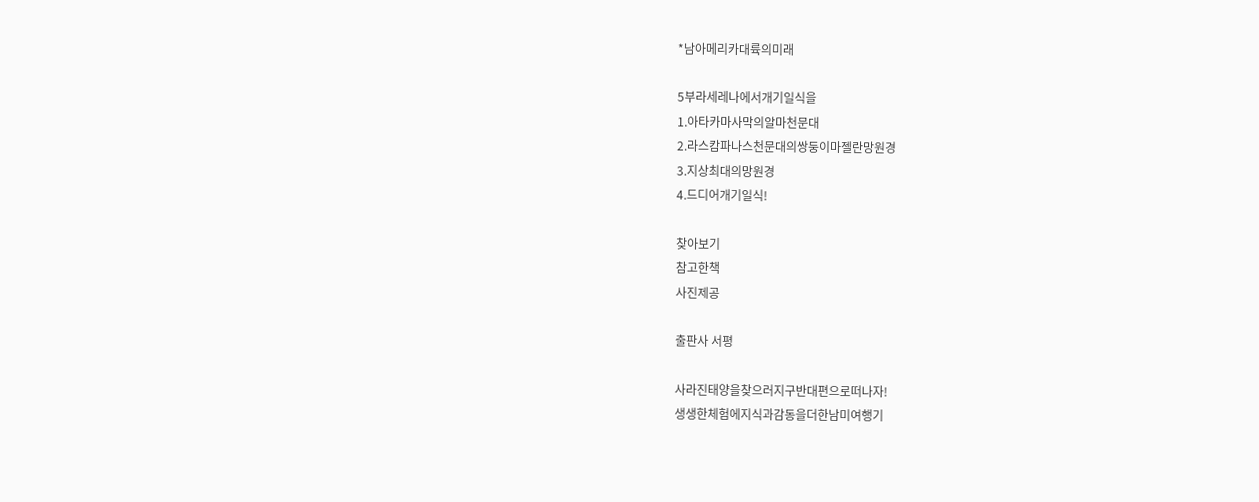*남아메리카대륙의미래

5부라세레나에서개기일식을
1.아타카마사막의알마천문대
2.라스캄파나스천문대의쌍둥이마젤란망원경
3.지상최대의망원경
4.드디어개기일식!

찾아보기
참고한책
사진제공

출판사 서평

사라진태양을찾으러지구반대편으로떠나자!
생생한체험에지식과감동을더한남미여행기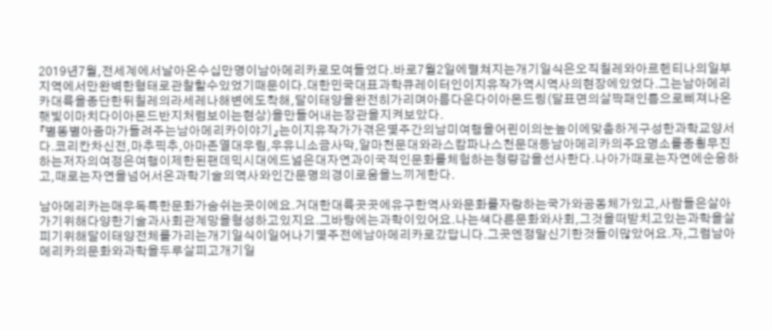2019년7월,전세계에서날아온수십만명이남아메리카로모여들었다.바로7월2일에펼쳐지는개기일식은오직칠레와아르헨티나의일부지역에서만완벽한형태로관찰할수있었기때문이다.대한민국대표과학큐레이터인이지유작가역시역사의현장에있었다.그는남아메리카대륙을종단한뒤칠레의라세레나해변에도착해,달이태양을완전히가리며아름다운다이아몬드링(달표면의살짝패인틈으로삐져나온햇빛이마치다이아몬드반지처럼보이는현상)을만들어내는장관을지켜보았다.
『별똥별아줌마가들려주는남아메리카이야기』는이지유작가가겪은몇주간의남미여행을어린이의눈높이에맞춤하게구성한과학교양서다.코리칸차신전,마추픽추,아마존열대우림,우유니소금사막,알마천문대와라스캄파나스천문대등남아메리카의주요명소를종횡무진하는저자의여정은여행이제한된팬데믹시대에드넓은대자연과이국적인문화를체험하는청량감을선사한다.나아가때로는자연에순응하고,때로는자연을넘어서온과학기술의역사와인간문명의경이로움을느끼게한다.

남아메리카는매우독특한문화가숨쉬는곳이에요.거대한대륙곳곳에유구한역사와문화를자랑하는국가와공동체가있고,사람들은살아가기위해다양한기술과사회관계망을형성하고있지요.그바탕에는과학이있어요.나는색다른문화와사회,그것을떠받치고있는과학을살피기위해달이태양전체를가리는개기일식이일어나기몇주전에남아메리카로갔답니다.그곳엔정말신기한것들이많았어요.자,그럼남아메리카의문화와과학을두루살피고개기일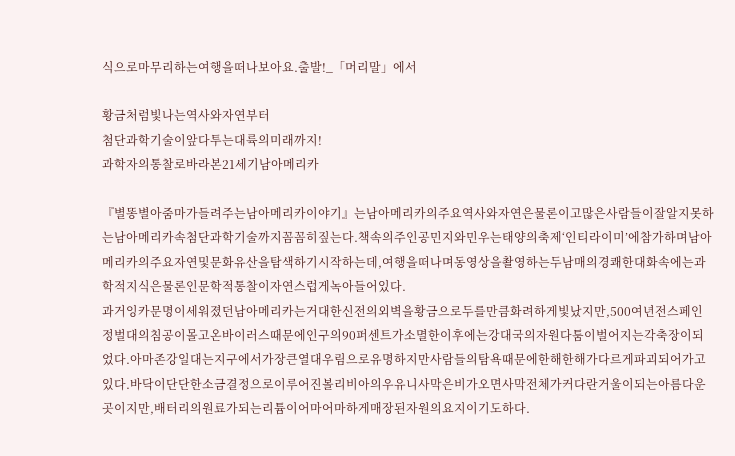식으로마무리하는여행을떠나보아요.출발!_「머리말」에서

황금처럼빛나는역사와자연부터
첨단과학기술이앞다투는대륙의미래까지!
과학자의통찰로바라본21세기남아메리카

『별똥별아줌마가들려주는남아메리카이야기』는남아메리카의주요역사와자연은물론이고많은사람들이잘알지못하는남아메리카속첨단과학기술까지꼼꼼히짚는다.책속의주인공민지와민우는태양의축제‘인티라이미’에참가하며남아메리카의주요자연및문화유산을탐색하기시작하는데,여행을떠나며동영상을촬영하는두남매의경쾌한대화속에는과학적지식은물론인문학적통찰이자연스럽게녹아들어있다.
과거잉카문명이세워졌던남아메리카는거대한신전의외벽을황금으로두를만큼화려하게빛났지만,500여년전스페인정벌대의침공이몰고온바이러스때문에인구의90퍼센트가소멸한이후에는강대국의자원다툼이벌어지는각축장이되었다.아마존강일대는지구에서가장큰열대우림으로유명하지만사람들의탐욕때문에한해한해가다르게파괴되어가고있다.바닥이단단한소금결정으로이루어진볼리비아의우유니사막은비가오면사막전체가커다란거울이되는아름다운곳이지만,배터리의원료가되는리튬이어마어마하게매장된자원의요지이기도하다.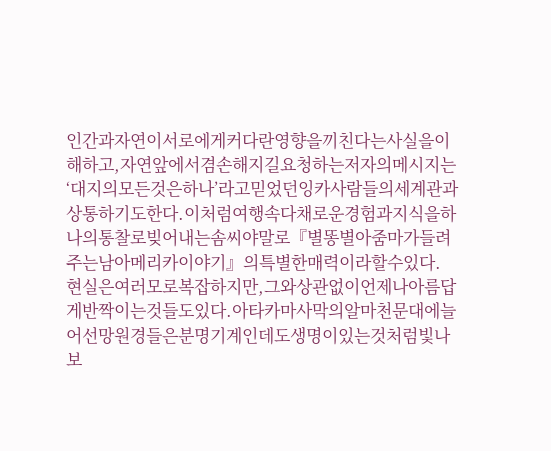인간과자연이서로에게커다란영향을끼친다는사실을이해하고,자연앞에서겸손해지길요청하는저자의메시지는‘대지의모든것은하나’라고믿었던잉카사람들의세계관과상통하기도한다.이처럼여행속다채로운경험과지식을하나의통찰로빚어내는솜씨야말로『별똥별아줌마가들려주는남아메리카이야기』의특별한매력이라할수있다.
현실은여러모로복잡하지만,그와상관없이언제나아름답게반짝이는것들도있다.아타카마사막의알마천문대에늘어선망원경들은분명기계인데도생명이있는것처럼빛나보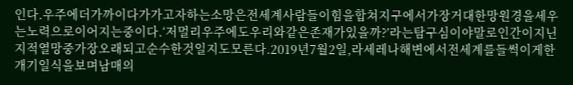인다.우주에더가까이다가가고자하는소망은전세계사람들이힘을합쳐지구에서가장거대한망원경을세우는노력으로이어지는중이다.‘저멀리우주에도우리와같은존재가있을까?’라는탐구심이야말로인간이지닌지적열망중가장오래되고순수한것일지도모른다.2019년7월2일,라세레나해변에서전세계를들썩이게한개기일식을보며남매의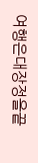여행은대장정을끝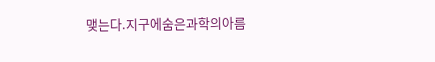맺는다.지구에숨은과학의아름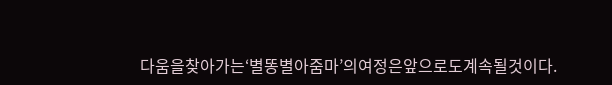다움을찾아가는‘별똥별아줌마’의여정은앞으로도계속될것이다.